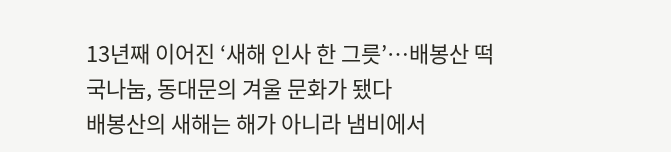13년째 이어진 ‘새해 인사 한 그릇’…배봉산 떡국나눔, 동대문의 겨울 문화가 됐다
배봉산의 새해는 해가 아니라 냄비에서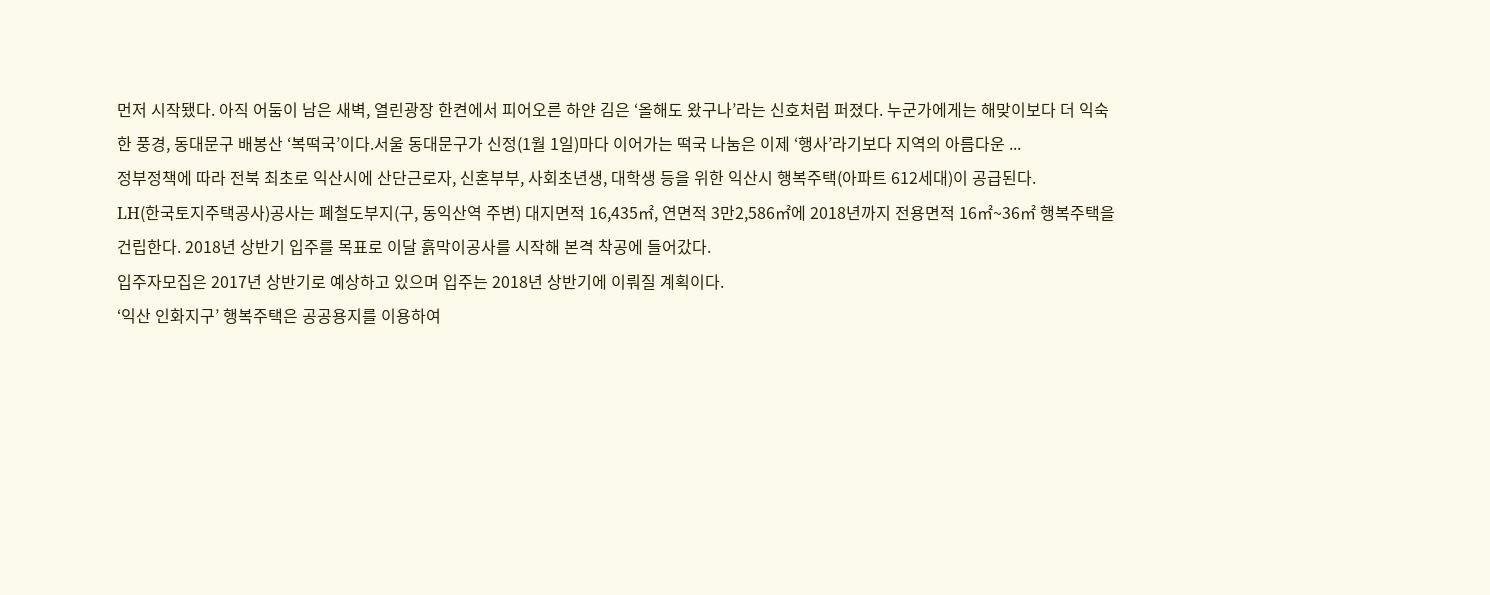먼저 시작됐다. 아직 어둠이 남은 새벽, 열린광장 한켠에서 피어오른 하얀 김은 ‘올해도 왔구나’라는 신호처럼 퍼졌다. 누군가에게는 해맞이보다 더 익숙한 풍경, 동대문구 배봉산 ‘복떡국’이다.서울 동대문구가 신정(1월 1일)마다 이어가는 떡국 나눔은 이제 ‘행사’라기보다 지역의 아름다운 ...
정부정책에 따라 전북 최초로 익산시에 산단근로자, 신혼부부, 사회초년생, 대학생 등을 위한 익산시 행복주택(아파트 612세대)이 공급된다.
LH(한국토지주택공사)공사는 폐철도부지(구, 동익산역 주변) 대지면적 16,435㎡, 연면적 3만2,586㎡에 2018년까지 전용면적 16㎡~36㎡ 행복주택을 건립한다. 2018년 상반기 입주를 목표로 이달 흙막이공사를 시작해 본격 착공에 들어갔다.
입주자모집은 2017년 상반기로 예상하고 있으며 입주는 2018년 상반기에 이뤄질 계획이다.
‘익산 인화지구’ 행복주택은 공공용지를 이용하여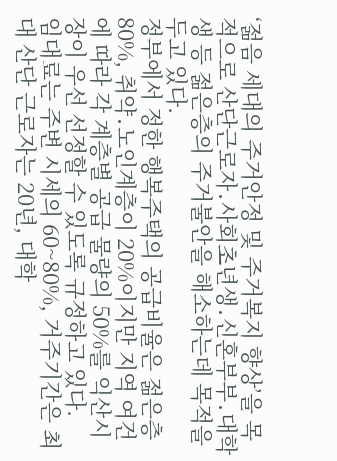‘젊음 세대의 주거안정 및 주거복지 향상’을 목적으로 산단근로자․사회초년생․신혼부부․대학생 등 젊은층의 주거불안을 해소하는데 목적을 두고 있다.
정부에서 정한 행복주택의 공급비율은 젊은층 80%, 취약․노인계층이 20%이지만 지역 여건에 따라 각 계층별 공급 물량의 50%를 익산시장이 우선 선정할 수 있도록 규정하고 있다.
임대료는 주변 시세의 60~80%, 거주기간은 최대 산단 근로자는 20년, 대학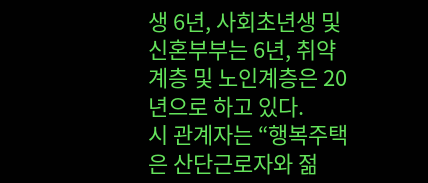생 6년, 사회초년생 및 신혼부부는 6년, 취약계층 및 노인계층은 20년으로 하고 있다.
시 관계자는 “행복주택은 산단근로자와 젊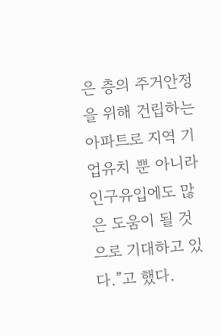은 층의 주거안정을 위해 건립하는 아파트로 지역 기업유치 뿐 아니라 인구유입에도 많은 도움이 될 것으로 기대하고 있다.”고 했다.